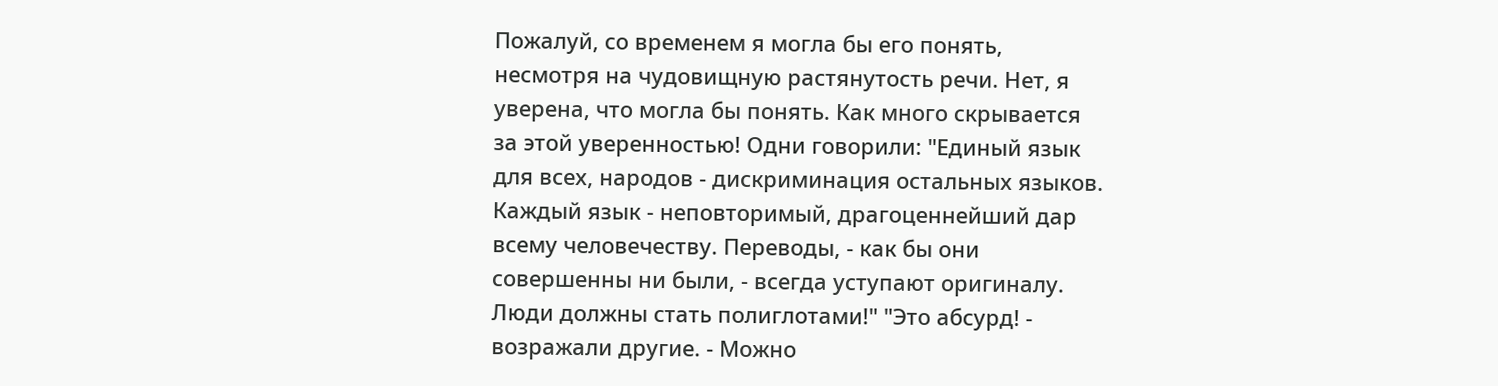Пожалуй, со временем я могла бы его понять, несмотря на чудовищную растянутость речи. Нет, я уверена, что могла бы понять. Как много скрывается за этой уверенностью! Одни говорили: "Единый язык для всех, народов - дискриминация остальных языков. Каждый язык - неповторимый, драгоценнейший дар всему человечеству. Переводы, - как бы они совершенны ни были, - всегда уступают оригиналу. Люди должны стать полиглотами!" "Это абсурд! - возражали другие. - Можно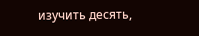изучить десять,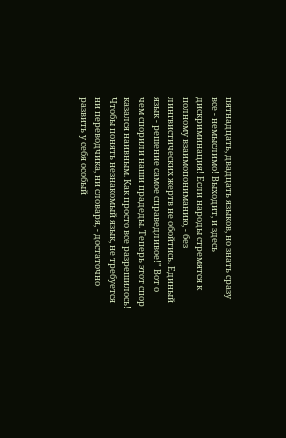пятнадцать, двадцать языков, но знать сразу все - немыслимо! Выходит, и здесь дискриминация! Если народы стремятся к полному взаимопониманию, - без лингвистических жертв не обойтись. Единый язык - решение самое справедливое!" Вот о чем спорили наши прадеды. Теперь этот спор казался наивным. Как просто все разрешилось! Чтобы понять незнакомый язык, не требуется ни переводчика, ни словаря, - достаточно развить у себя особый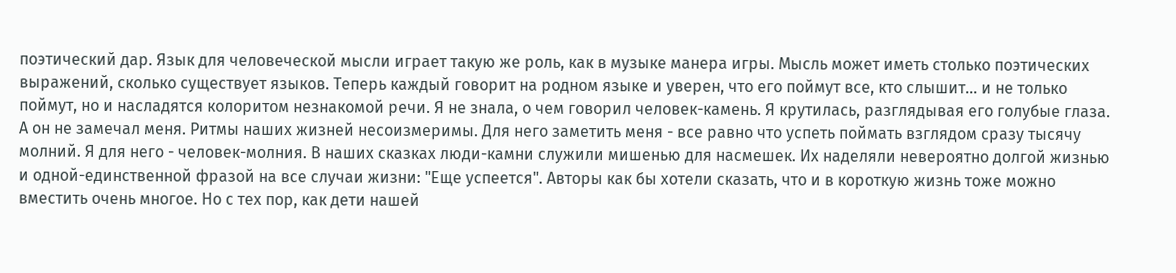поэтический дар. Язык для человеческой мысли играет такую же роль, как в музыке манера игры. Мысль может иметь столько поэтических выражений, сколько существует языков. Теперь каждый говорит на родном языке и уверен, что его поймут все, кто слышит... и не только поймут, но и насладятся колоритом незнакомой речи. Я не знала, о чем говорил человек-камень. Я крутилась, разглядывая его голубые глаза. А он не замечал меня. Ритмы наших жизней несоизмеримы. Для него заметить меня - все равно что успеть поймать взглядом сразу тысячу молний. Я для него - человек-молния. В наших сказках люди-камни служили мишенью для насмешек. Их наделяли невероятно долгой жизнью и одной-единственной фразой на все случаи жизни: "Еще успеется". Авторы как бы хотели сказать, что и в короткую жизнь тоже можно вместить очень многое. Но с тех пор, как дети нашей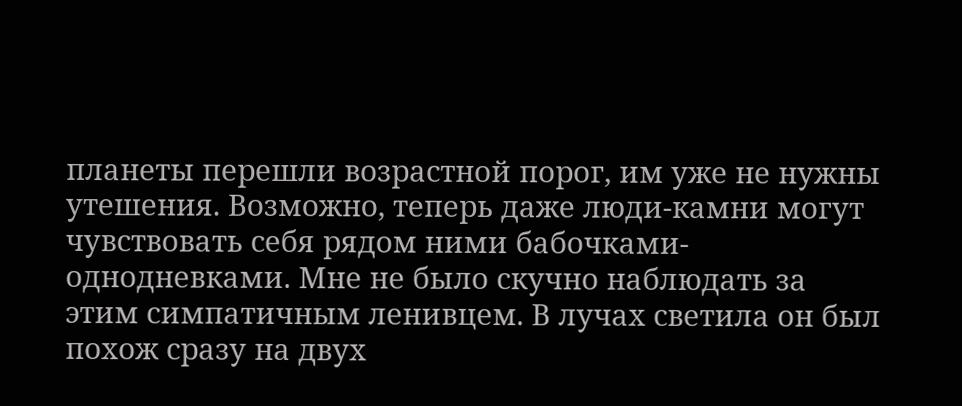планеты перешли возрастной порог, им уже не нужны утешения. Возможно, теперь даже люди-камни могут чувствовать себя рядом ними бабочками-однодневками. Мне не было скучно наблюдать за этим симпатичным ленивцем. В лучах светила он был похож сразу на двух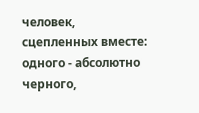человек, сцепленных вместе: одного - абсолютно черного,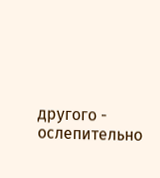другого - ослепительно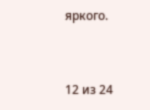яркого.


12 из 24